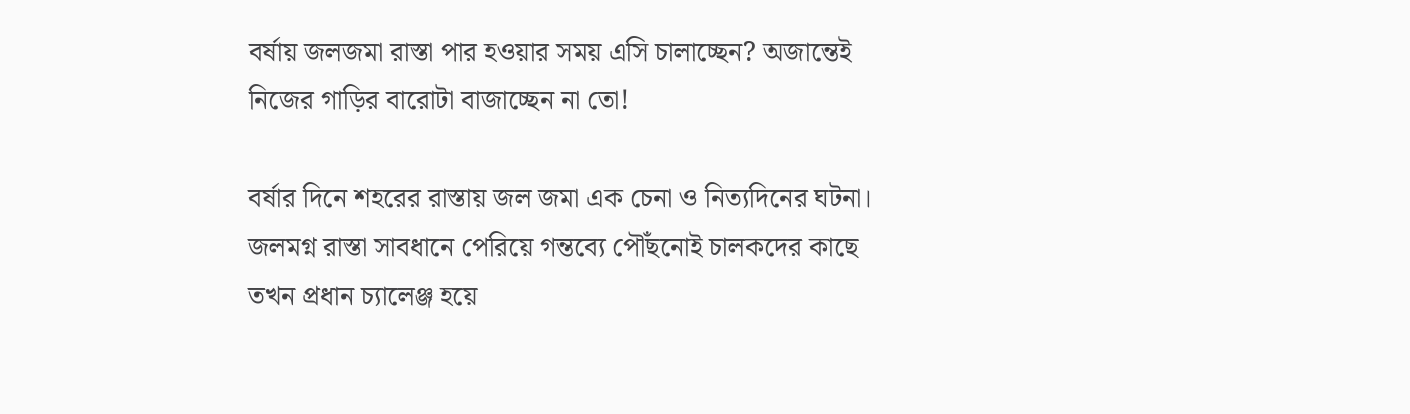বর্ষায় জলজমা রাস্তা পার হওয়ার সময় এসি চালাচ্ছেন? অজান্তেই নিজের গাড়ির বারোটা বাজাচ্ছেন না তো!

বর্ষার দিনে শহরের রাস্তায় জল জমা এক চেনা ও নিত্যদিনের ঘটনা। জলমগ্ন রাস্তা সাবধানে পেরিয়ে গন্তব্যে পৌঁছনোই চালকদের কাছে তখন প্রধান চ্যালেঞ্জ হয়ে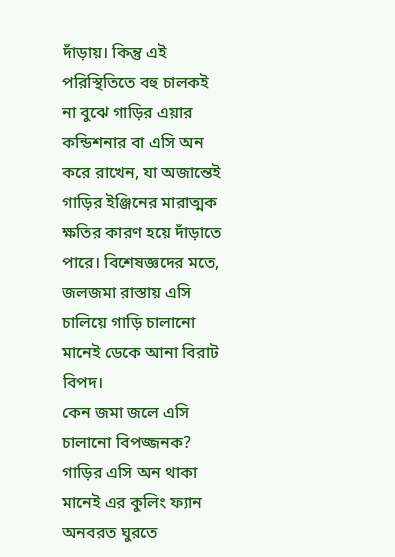দাঁড়ায়। কিন্তু এই পরিস্থিতিতে বহু চালকই না বুঝে গাড়ির এয়ার কন্ডিশনার বা এসি অন করে রাখেন, যা অজান্তেই গাড়ির ইঞ্জিনের মারাত্মক ক্ষতির কারণ হয়ে দাঁড়াতে পারে। বিশেষজ্ঞদের মতে, জলজমা রাস্তায় এসি চালিয়ে গাড়ি চালানো মানেই ডেকে আনা বিরাট বিপদ।
কেন জমা জলে এসি চালানো বিপজ্জনক? গাড়ির এসি অন থাকা মানেই এর কুলিং ফ্যান অনবরত ঘুরতে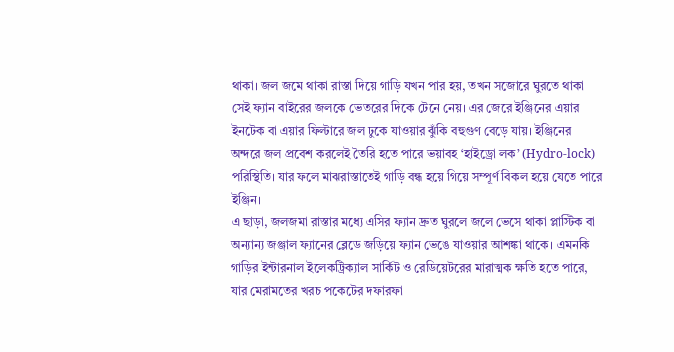থাকা। জল জমে থাকা রাস্তা দিয়ে গাড়ি যখন পার হয়, তখন সজোরে ঘুরতে থাকা সেই ফ্যান বাইরের জলকে ভেতরের দিকে টেনে নেয়। এর জেরে ইঞ্জিনের এয়ার ইনটেক বা এয়ার ফিল্টারে জল ঢুকে যাওয়ার ঝুঁকি বহুগুণ বেড়ে যায়। ইঞ্জিনের অন্দরে জল প্রবেশ করলেই তৈরি হতে পারে ভয়াবহ ‘হাইড্রো লক’ (Hydro-lock) পরিস্থিতি। যার ফলে মাঝরাস্তাতেই গাড়ি বন্ধ হয়ে গিয়ে সম্পূর্ণ বিকল হয়ে যেতে পারে ইঞ্জিন।
এ ছাড়া, জলজমা রাস্তার মধ্যে এসির ফ্যান দ্রুত ঘুরলে জলে ভেসে থাকা প্লাস্টিক বা অন্যান্য জঞ্জাল ফ্যানের ব্লেডে জড়িয়ে ফ্যান ভেঙে যাওয়ার আশঙ্কা থাকে। এমনকি গাড়ির ইন্টারনাল ইলেকট্রিক্যাল সার্কিট ও রেডিয়েটরের মারাত্মক ক্ষতি হতে পারে, যার মেরামতের খরচ পকেটের দফারফা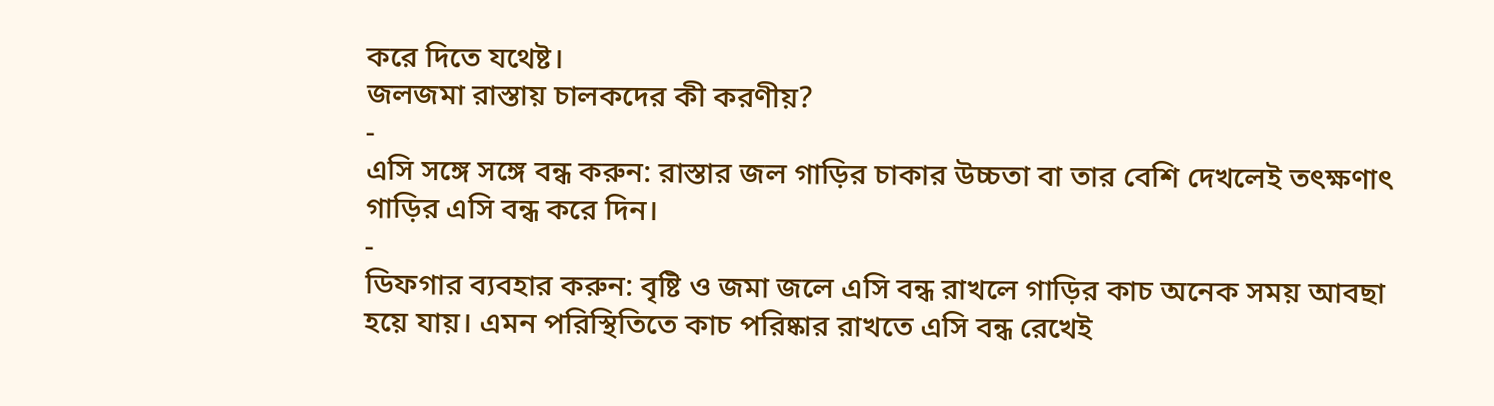করে দিতে যথেষ্ট।
জলজমা রাস্তায় চালকদের কী করণীয়?
-
এসি সঙ্গে সঙ্গে বন্ধ করুন: রাস্তার জল গাড়ির চাকার উচ্চতা বা তার বেশি দেখলেই তৎক্ষণাৎ গাড়ির এসি বন্ধ করে দিন।
-
ডিফগার ব্যবহার করুন: বৃষ্টি ও জমা জলে এসি বন্ধ রাখলে গাড়ির কাচ অনেক সময় আবছা হয়ে যায়। এমন পরিস্থিতিতে কাচ পরিষ্কার রাখতে এসি বন্ধ রেখেই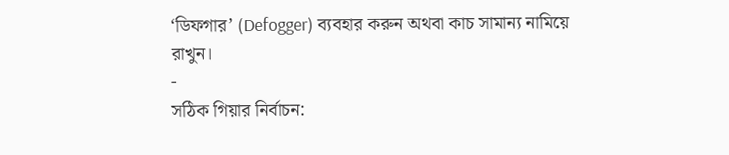‘ডিফগার’ (Defogger) ব্যবহার করুন অথবা কাচ সামান্য নামিয়ে রাখুন।
-
সঠিক গিয়ার নির্বাচন: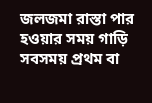জলজমা রাস্তা পার হওয়ার সময় গাড়ি সবসময় প্রথম বা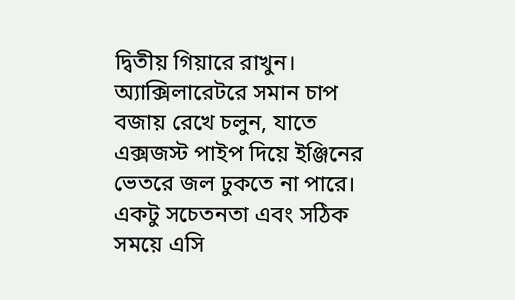দ্বিতীয় গিয়ারে রাখুন। অ্যাক্সিলারেটরে সমান চাপ বজায় রেখে চলুন, যাতে এক্সজস্ট পাইপ দিয়ে ইঞ্জিনের ভেতরে জল ঢুকতে না পারে।
একটু সচেতনতা এবং সঠিক সময়ে এসি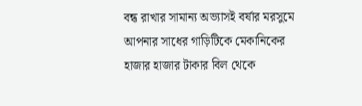বন্ধ রাখার সামান্য অভ্যাসই বর্ষার মরসুমে আপনার সাধের গাড়িটিকে মেকানিকের হাজার হাজার টাকার বিল থেকে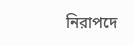নিরাপদে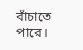বাঁচাতে পারে।